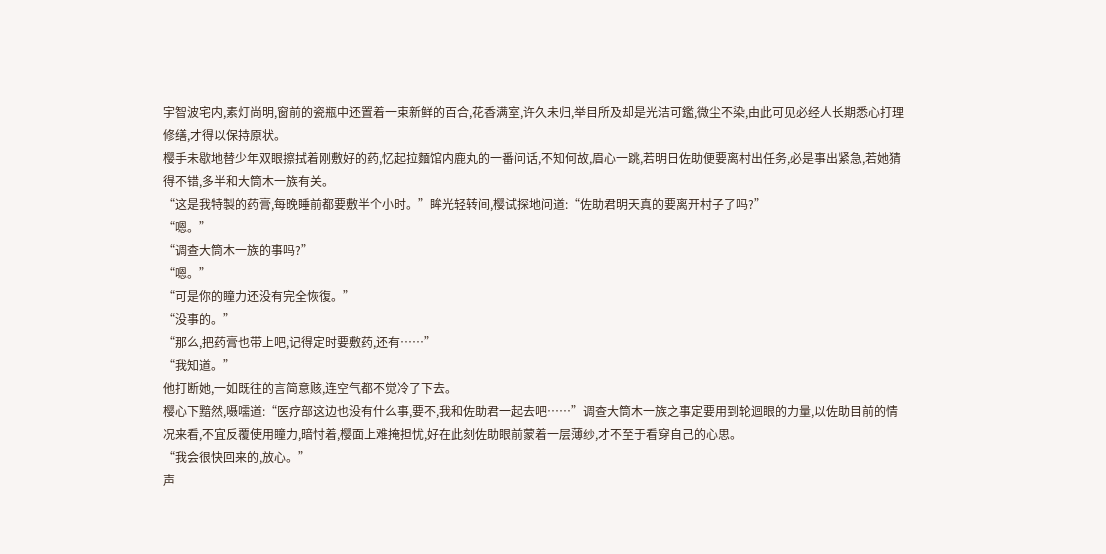宇智波宅内,素灯尚明,窗前的瓷瓶中还置着一束新鲜的百合,花香满室,许久未归,举目所及却是光洁可鑑,微尘不染,由此可见必经人长期悉心打理修缮,才得以保持原状。
樱手未歇地替少年双眼擦拭着刚敷好的药,忆起拉麵馆内鹿丸的一番问话,不知何故,眉心一跳,若明日佐助便要离村出任务,必是事出紧急,若她猜得不错,多半和大筒木一族有关。
“这是我特製的药膏,每晚睡前都要敷半个小时。”眸光轻转间,樱试探地问道:“佐助君明天真的要离开村子了吗?”
“嗯。”
“调查大筒木一族的事吗?”
“嗯。”
“可是你的瞳力还没有完全恢復。”
“没事的。”
“那么,把药膏也带上吧,记得定时要敷药,还有……”
“我知道。”
他打断她,一如既往的言简意赅,连空气都不觉冷了下去。
樱心下黯然,嗫嚅道:“医疗部这边也没有什么事,要不,我和佐助君一起去吧……”调查大筒木一族之事定要用到轮迴眼的力量,以佐助目前的情况来看,不宜反覆使用瞳力,暗忖着,樱面上难掩担忧,好在此刻佐助眼前蒙着一层薄纱,才不至于看穿自己的心思。
“我会很快回来的,放心。”
声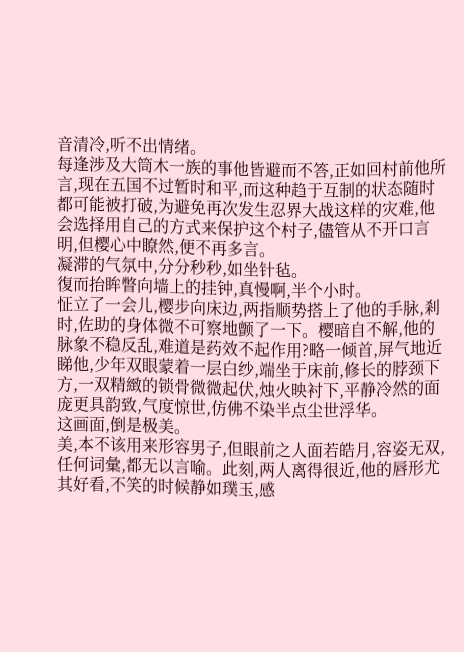音清冷,听不出情绪。
每逢涉及大筒木一族的事他皆避而不答,正如回村前他所言,现在五国不过暂时和平,而这种趋于互制的状态随时都可能被打破,为避免再次发生忍界大战这样的灾难,他会选择用自己的方式来保护这个村子,儘管从不开口言明,但樱心中瞭然,便不再多言。
凝滞的气氛中,分分秒秒,如坐针毡。
復而抬眸瞥向墙上的挂钟,真慢啊,半个小时。
怔立了一会儿,樱步向床边,两指顺势搭上了他的手脉,剎时,佐助的身体微不可察地颤了一下。樱暗自不解,他的脉象不稳反乱,难道是药效不起作用?略一倾首,屏气地近睇他,少年双眼蒙着一层白纱,端坐于床前,修长的脖颈下方,一双精緻的锁骨微微起伏,烛火映衬下,平静冷然的面庞更具韵致,气度惊世,仿佛不染半点尘世浮华。
这画面,倒是极美。
美,本不该用来形容男子,但眼前之人面若皓月,容姿无双,任何词彙,都无以言喻。此刻,两人离得很近,他的唇形尤其好看,不笑的时候静如璞玉,感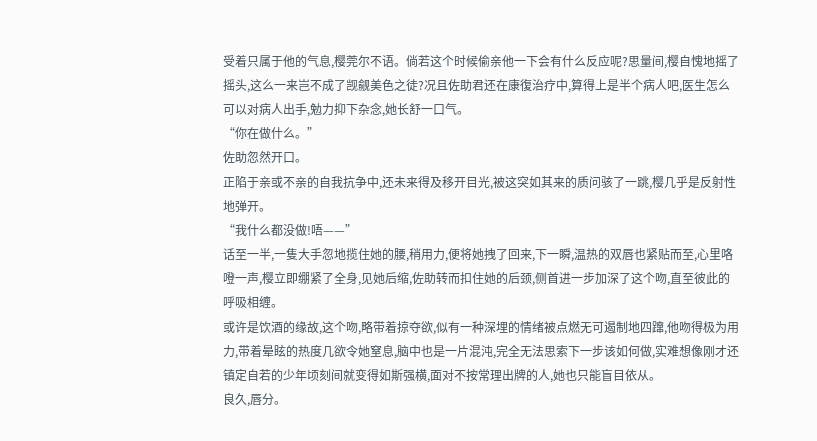受着只属于他的气息,樱莞尔不语。倘若这个时候偷亲他一下会有什么反应呢?思量间,樱自愧地摇了摇头,这么一来岂不成了觊觎美色之徒?况且佐助君还在康復治疗中,算得上是半个病人吧,医生怎么可以对病人出手,勉力抑下杂念,她长舒一口气。
“你在做什么。”
佐助忽然开口。
正陷于亲或不亲的自我抗争中,还未来得及移开目光,被这突如其来的质问骇了一跳,樱几乎是反射性地弹开。
“我什么都没做!唔——”
话至一半,一隻大手忽地揽住她的腰,稍用力,便将她拽了回来,下一瞬,温热的双唇也紧贴而至,心里咯噔一声,樱立即绷紧了全身,见她后缩,佐助转而扣住她的后颈,侧首进一步加深了这个吻,直至彼此的呼吸相缠。
或许是饮酒的缘故,这个吻,略带着掠夺欲,似有一种深埋的情绪被点燃无可遏制地四蹿,他吻得极为用力,带着晕眩的热度几欲令她窒息,脑中也是一片混沌,完全无法思索下一步该如何做,实难想像刚才还镇定自若的少年顷刻间就变得如斯强横,面对不按常理出牌的人,她也只能盲目依从。
良久,唇分。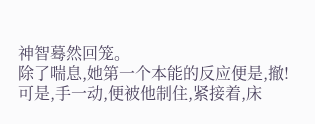神智蓦然回笼。
除了喘息,她第一个本能的反应便是,撤!
可是,手一动,便被他制住,紧接着,床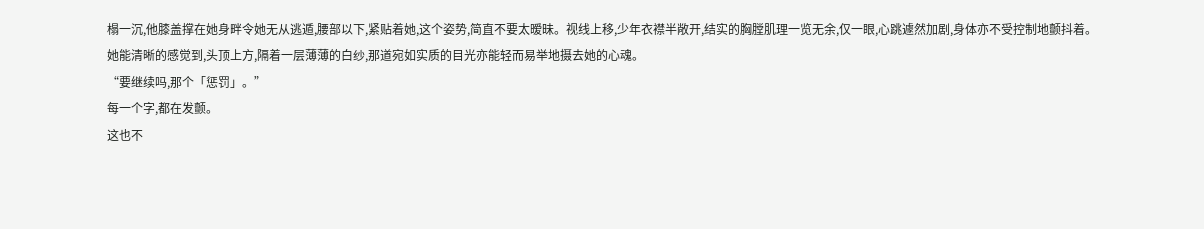榻一沉,他膝盖撑在她身畔令她无从逃遁,腰部以下,紧贴着她,这个姿势,简直不要太暧昧。视线上移,少年衣襟半敞开,结实的胸膛肌理一览无余,仅一眼,心跳遽然加剧,身体亦不受控制地颤抖着。
她能清晰的感觉到,头顶上方,隔着一层薄薄的白纱,那道宛如实质的目光亦能轻而易举地摄去她的心魂。
“要继续吗,那个「惩罚」。”
每一个字,都在发颤。
这也不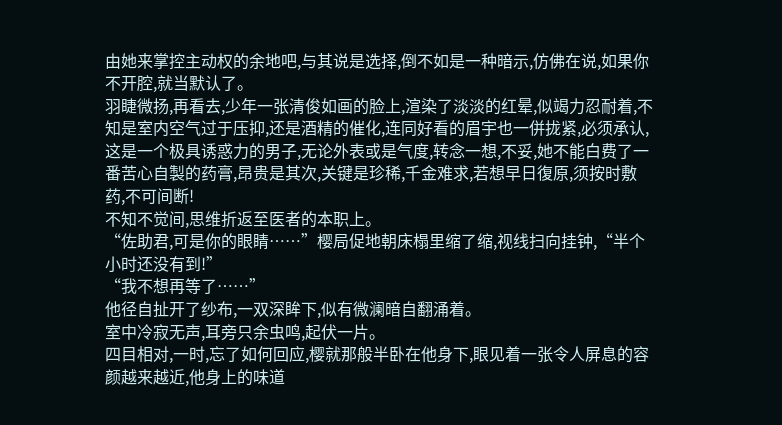由她来掌控主动权的余地吧,与其说是选择,倒不如是一种暗示,仿佛在说,如果你不开腔,就当默认了。
羽睫微扬,再看去,少年一张清俊如画的脸上,渲染了淡淡的红晕,似竭力忍耐着,不知是室内空气过于压抑,还是酒精的催化,连同好看的眉宇也一併拢紧,必须承认,这是一个极具诱惑力的男子,无论外表或是气度,转念一想,不妥,她不能白费了一番苦心自製的药膏,昂贵是其次,关键是珍稀,千金难求,若想早日復原,须按时敷药,不可间断!
不知不觉间,思维折返至医者的本职上。
“佐助君,可是你的眼睛……”樱局促地朝床榻里缩了缩,视线扫向挂钟,“半个小时还没有到!”
“我不想再等了……”
他径自扯开了纱布,一双深眸下,似有微澜暗自翻涌着。
室中冷寂无声,耳旁只余虫鸣,起伏一片。
四目相对,一时,忘了如何回应,樱就那般半卧在他身下,眼见着一张令人屏息的容颜越来越近,他身上的味道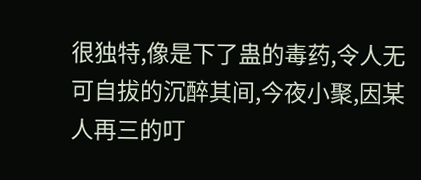很独特,像是下了蛊的毒药,令人无可自拔的沉醉其间,今夜小聚,因某人再三的叮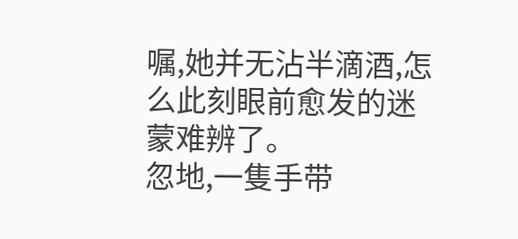嘱,她并无沾半滴酒,怎么此刻眼前愈发的迷蒙难辨了。
忽地,一隻手带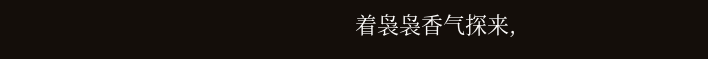着袅袅香气探来,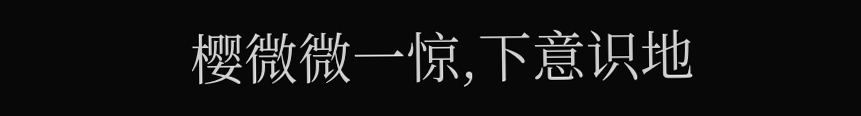樱微微一惊,下意识地